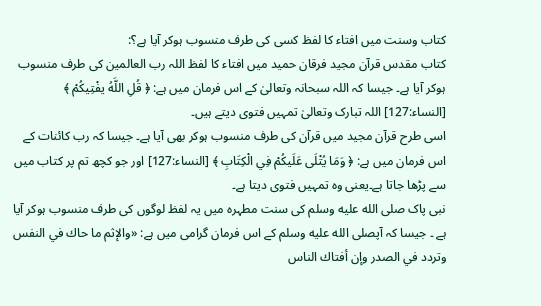کتاب وسنت میں افتاء کا لفظ کسی کی طرف منسوب ہوکر آیا ہے؟:
کتاب مقدس قرآن مجید فرقان حمید میں افتاء کا لفظ اللہ رب العالمین کی طرف منسوب ہوکر آیا ہے۔ جیسا کہ اللہ سبحانہ وتعالیٰ کے اس فرمان میں ہے: ﴿ قُلِ اللَّهُ يفْتِيكُمْ ﴾ [النساء:127] اللہ تبارک وتعالیٰ تمہیں فتوی دیتے ہیں۔
اسی طرح قرآن مجید میں قرآن کی طرف منسوب ہوکر بھی آیا ہے۔ جیسا کہ رب کائنات کے اس فرمان میں ہے: ﴿ وَمَا يُتْلَى عَلَيكُمْ فِي الْكِتَابِ ﴾ [النساء:127] اور جو کچھ تم پر کتاب میں سے پڑھا جاتا ہے۔یعنی وہ تمہیں فتوی دیتا ہے۔
نبی پاک صلى الله عليه وسلم کی سنت مطہرہ میں یہ لفظ لوگوں کی طرف منسوب ہوکر آیا ہے ۔ جیسا کہ آپصلى الله عليه وسلم کے اس فرمان گرامی میں ہے: «والإثم ما حاك في النفس وتردد في الصدر وإن أفتاك الناس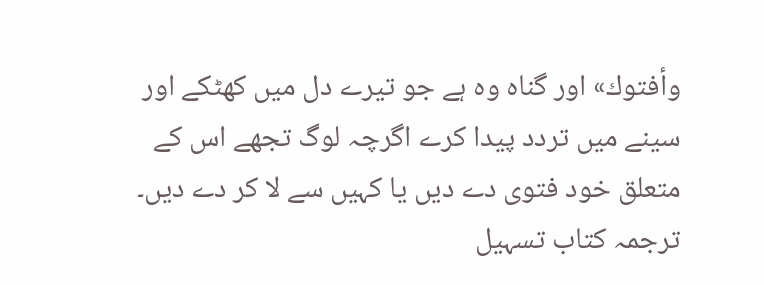وأفتوك» اور گناہ وہ ہے جو تیرے دل میں کھٹکے اور سینے میں تردد پیدا کرے اگرچہ لوگ تجھے اس کے متعلق خود فتوی دے دیں یا کہیں سے لا کر دے دیں۔
ترجمہ کتاب تسہیل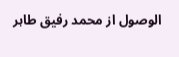الوصول از محمد رفیق طاہر